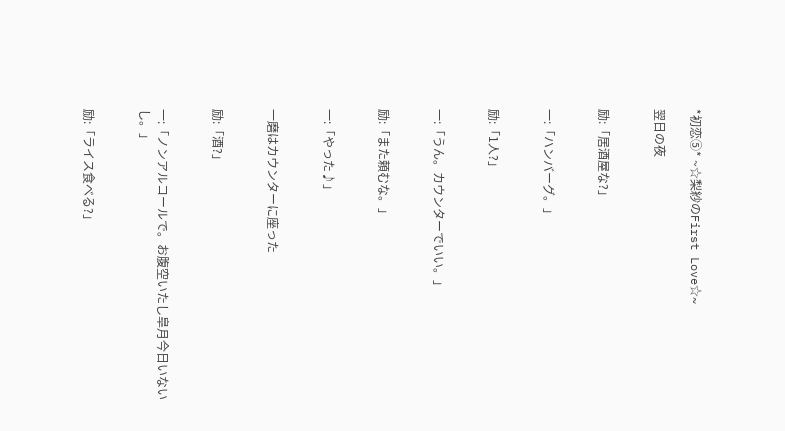*初恋⑤* ~☆梨紗のFirst Love☆~

翌日の夜


励:「居酒屋な?」


一:「ハンバーグ。」


励:「1人?」


一:「うん。カウンターでいい。」


励:「また頼むな。」


一:「やった♪」


一磨はカウンターに座った


励:「酒?」


一:「ノンアルコールで。お腹空いたし皐月今日いないし。」


励:「ライス食べる?」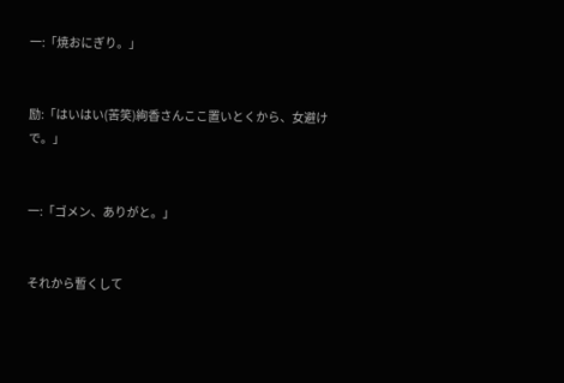一:「焼おにぎり。」


励:「はいはい(苦笑)絢香さんここ置いとくから、女避けで。」


一:「ゴメン、ありがと。」


それから暫くして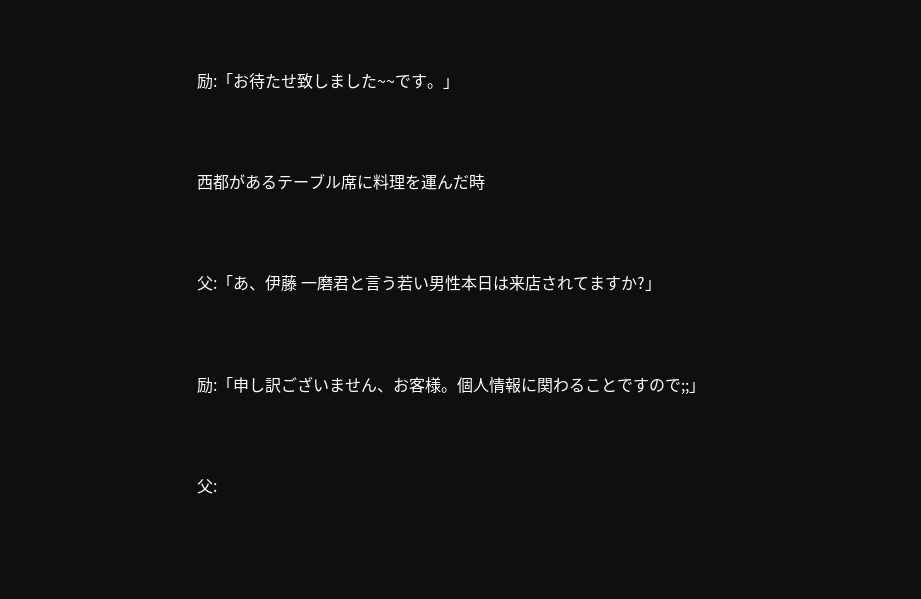励:「お待たせ致しました~~です。」


西都があるテーブル席に料理を運んだ時


父:「あ、伊藤 一磨君と言う若い男性本日は来店されてますか?」


励:「申し訳ございません、お客様。個人情報に関わることですので;;」


父: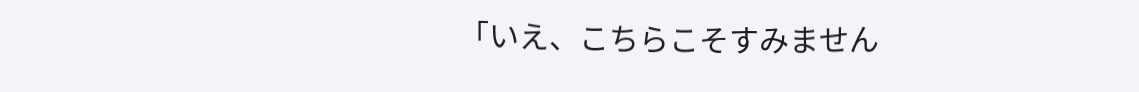「いえ、こちらこそすみません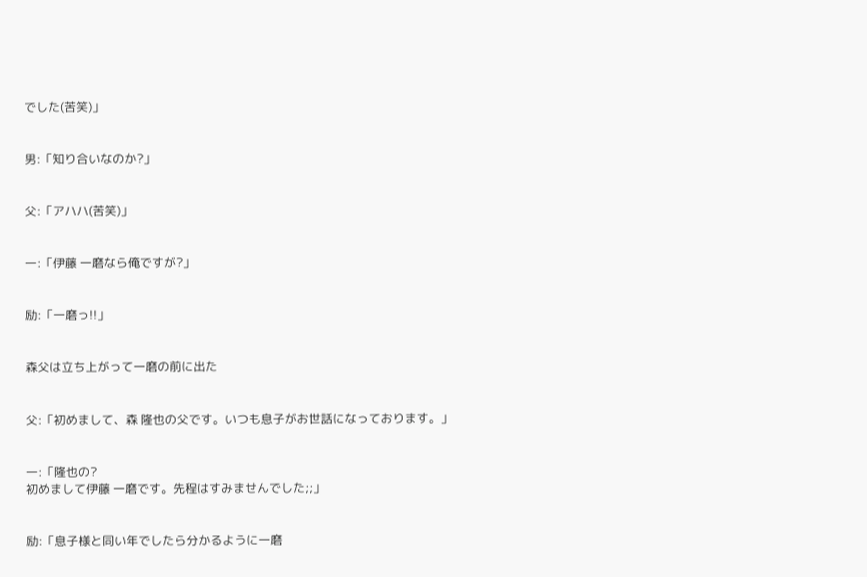でした(苦笑)」


男:「知り合いなのか?」


父:「アハハ(苦笑)」


一:「伊藤 一磨なら俺ですが?」


励:「一磨っ!!」


森父は立ち上がって一磨の前に出た


父:「初めまして、森 隆也の父です。いつも息子がお世話になっております。」


一:「隆也の?
初めまして伊藤 一磨です。先程はすみませんでした;;」


励:「息子様と同い年でしたら分かるように一磨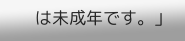は未成年です。」